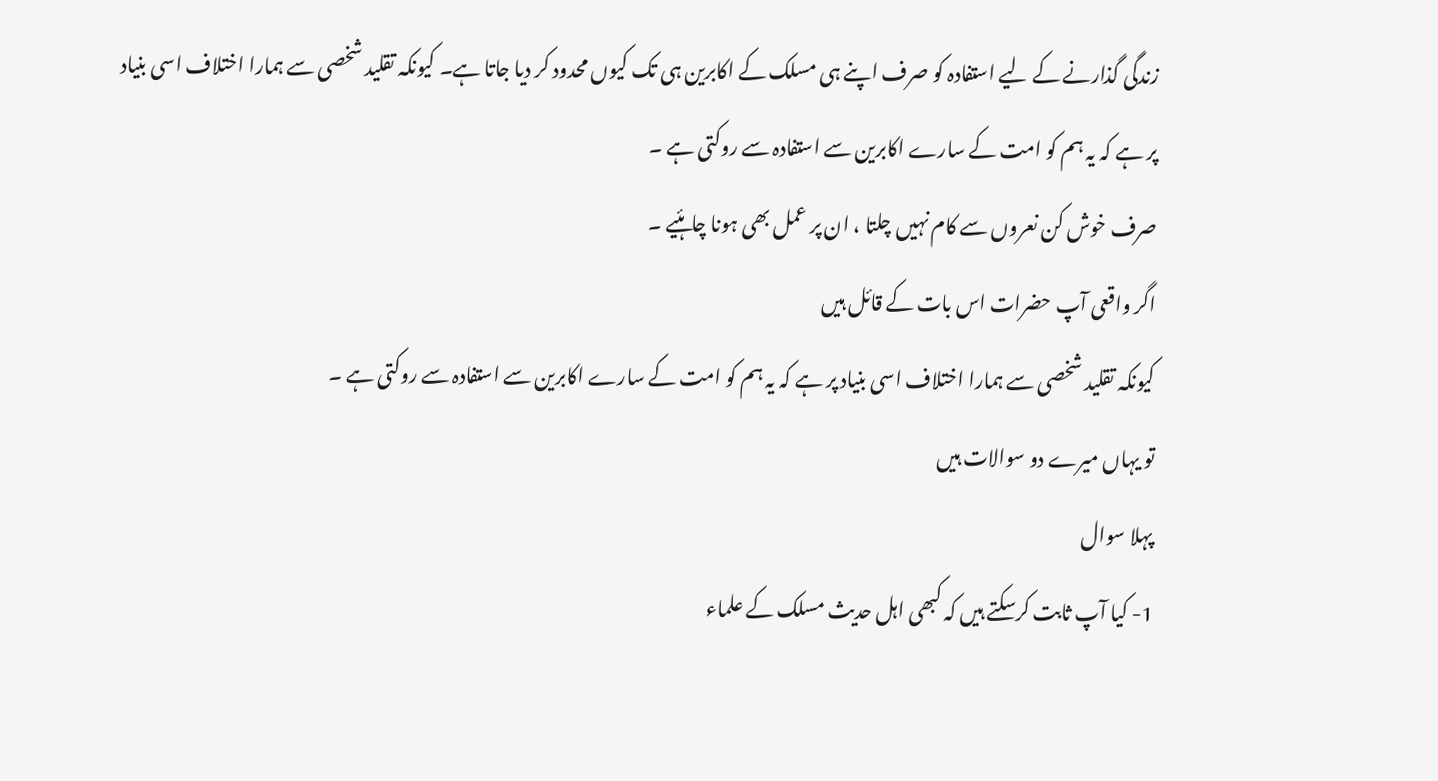زندگی گذارنے کے لیے استفادہ کو صرف اپنے ہی مسلک کے اکابرین ہی تک کیوں محدود کر دیا جاتا ہے۔ کیونکہ تقلید شخصی سے ہمارا اختلاف اسی بنیاد پر ہے کہ یہ ہم کو امت کے سارے اکابرین سے استفادہ سے روکتی ہے ۔
صرف خوش کن نعروں سے کام نہیں چلتا ، ان پر عمل بھی ہونا چاہئیے ۔
اگر واقعی آپ حضرات اس بات کے قائل ہیں
کیونکہ تقلید شخصی سے ہمارا اختلاف اسی بنیاد پر ہے کہ یہ ہم کو امت کے سارے اکابرین سے استفادہ سے روکتی ہے ۔
تو یہاں میرے دو سوالات ہیں
پہلا سوال
1- کیا آپ ثابت کرسکتے ہیں کہ کبھی اہل حدیث مسلک کے علماء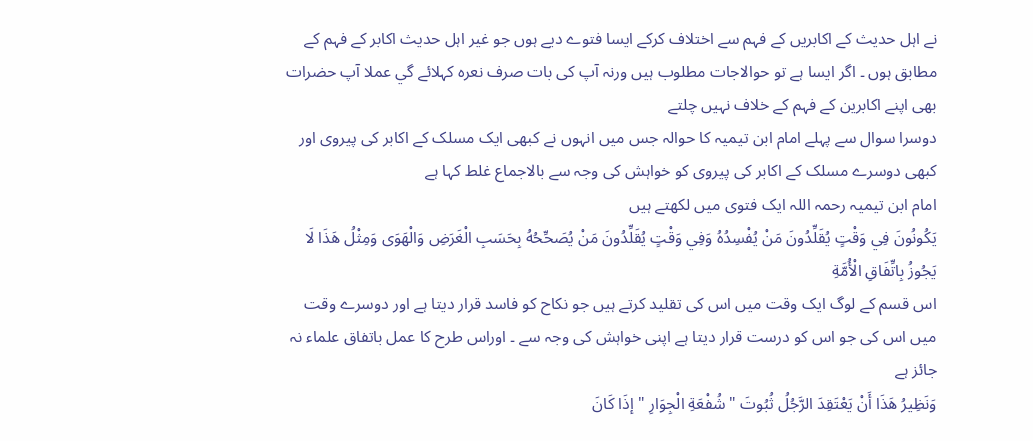نے اہل حدیث کے اکابریں کے فہم سے اختلاف کرکے ایسا فتوے دیے ہوں جو غیر اہل حدیث اکابر کے فہم کے مطابق ہوں ۔ اگر ایسا ہے تو حوالاجات مطلوب ہیں ورنہ آپ کی بات صرف نعرہ کہلائے گي عملا آپ حضرات بھی اپنے اکابرین کے فہم کے خلاف نہیں چلتے
دوسرا سوال سے پہلے امام ابن تیمیہ کا حوالہ جس میں انہوں نے کبھی ایک مسلک کے اکابر کی پیروی اور کبھی دوسرے مسلک کے اکابر کی پیروی کو خواہش کی وجہ سے بالاجماع غلط کہا ہے
امام ابن تیمیہ رحمہ اللہ ایک فتوی میں لکھتے ہیں
يَكُونُونَ فِي وَقْتٍ يُقَلِّدُونَ مَنْ يُفْسِدُهُ وَفِي وَقْتٍ يُقَلِّدُونَ مَنْ يُصَحِّحُهُ بِحَسَبِ الْغَرَضِ وَالْهَوَى وَمِثْلُ هَذَا لَا يَجُوزُ بِاتِّفَاقِ الْأُمَّةِ
اس قسم کے لوگ ایک وقت میں اس کی تقلید کرتے ہیں جو نکاح کو فاسد قرار دیتا ہے اور دوسرے وقت میں اس کی جو اس کو درست قرار دیتا ہے اپنی خواہش کی وجہ سے ۔ اوراس طرح کا عمل باتفاق علماء نہ جائز ہے
وَنَظِيرُ هَذَا أَنْ يَعْتَقِدَ الرَّجُلُ ثُبُوتَ " شُفْعَةِ الْجِوَارِ " إذَا كَانَ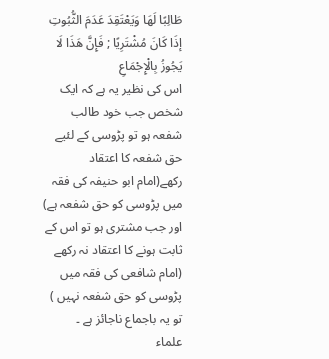طَالِبًا لَهَا وَيَعْتَقِدَ عَدَمَ الثُّبُوتِ إذَا كَانَ مُشْتَرِيًا ; فَإِنَّ هَذَا لَا يَجُوزُ بِالْإِجْمَاعِ
اس کی نظیر یہ ہے کہ ایک شخص جب خود طالب شفعہ ہو تو پڑوسی کے لئیے حق شفعہ کا اعتقاد رکھے(امام ابو حنیفہ کی فقہ میں پڑوسی کو حق شفعہ ہے) اور جب مشتری ہو تو اس کے ثابت ہونے کا اعتقاد نہ رکھے (امام شافعی کی فقہ میں پڑوسی کو حق شفعہ نہیں ) تو یہ باجماع ناجائز ہے ۔
علماء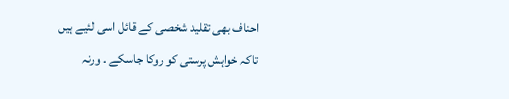احناف بھی تقلید شخصی کے قائل اسی لئیے ہیں تاکہ خواہش پرستی کو روکا جاسکے ۔ ورنہ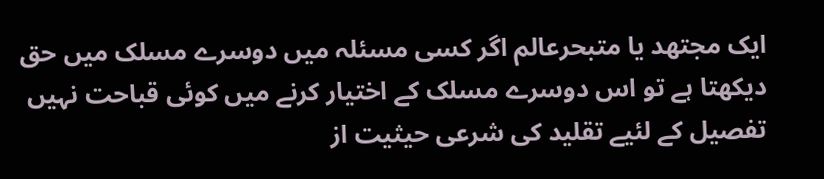ایک مجتھد یا متبحرعالم اگر کسی مسئلہ میں دوسرے مسلک میں حق دیکھتا ہے تو اس دوسرے مسلک کے اختیار کرنے میں کوئی قباحت نہیں تفصیل کے لئیے تقلید کی شرعی حیثیت از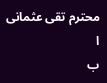محترم تقی عثمانی
ا
ب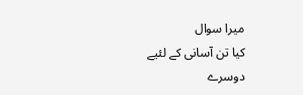میرا سوال
کیا تن آسانی کے لئیے دوسرے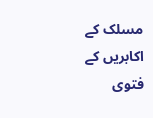مسلک کے اکابریں کے فتوی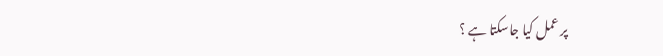پر عمل کیا جاسکتا ہے ؟